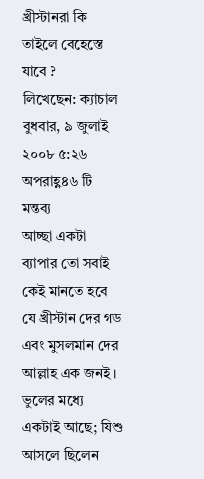খ্রীস্টানরা কি তাইলে বেহেস্তে যাবে ?
লিখেছেন: ক্যাচাল
বুধবার, ৯ জুলাই ২০০৮ ৫:২৬ অপরাহ্ণ৪৬ টি মন্তব্য
আচ্ছা একটা ব্যাপার তো সবাই কেই মানতে হবে যে খ্রীস্টান দের গড এবং মুসলমান দের আল্লাহ এক জনই। ভুলের মধ্যে একটাই আছে; যিশু আসলে ছিলেন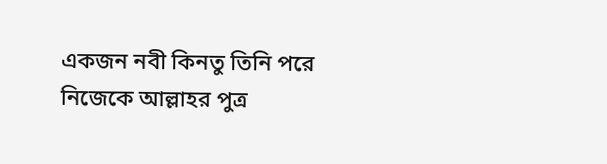একজন নবী কিনতু তিনি পরে নিজেকে আল্লাহর পুত্র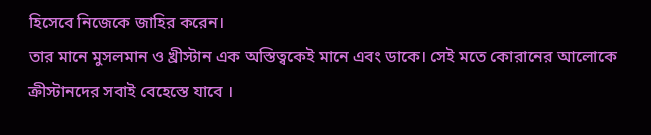হিসেবে নিজেকে জাহির করেন।
তার মানে মুসলমান ও খ্রীস্টান এক অস্তিত্বকেই মানে এবং ডাকে। সেই মতে কোরানের আলোকে ক্রীস্টানদের সবাই বেহেস্তে যাবে ।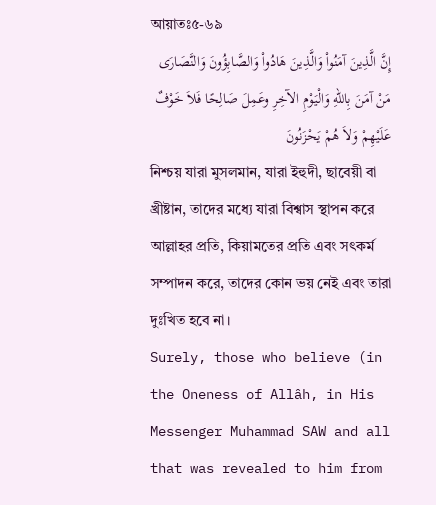আয়াতঃ৫-৬৯
إِنَّ الَّذِينَ آمَنُواْ وَالَّذِينَ هَادُواْ وَالصَّابِؤُونَ وَالنَّصَارَى مَنْ آمَنَ بِاللّهِ وَالْيَوْمِ الآخِرِ وعَمِلَ صَالِحًا فَلاَ خَوْفٌ عَلَيْهِمْ وَلاَ هُمْ يَحْزَنُونَ
নিশ্চয় যারা মুসলমান, যারা ইহুদী, ছাবেয়ী বা খ্রীষ্টান, তাদের মধ্যে যারা বিশ্বাস স্থাপন করে আল্লাহর প্রতি, কিয়ামতের প্রতি এবং সৎকর্ম সম্পাদন করে, তাদের কোন ভয় নেই এবং তারা দুঃখিত হবে না।
Surely, those who believe (in the Oneness of Allâh, in His Messenger Muhammad SAW and all that was revealed to him from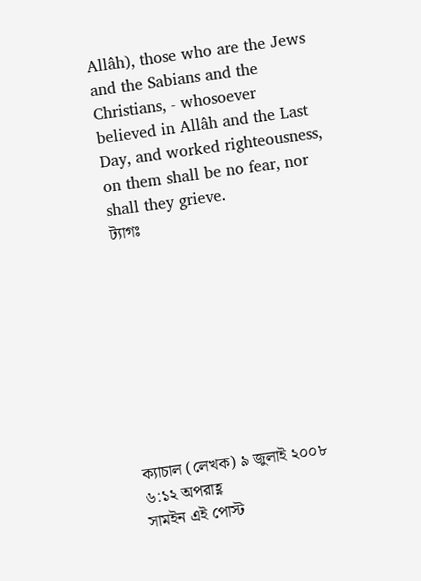Allâh), those who are the Jews and the Sabians and the Christians, - whosoever believed in Allâh and the Last Day, and worked righteousness, on them shall be no fear, nor shall they grieve.
ট্যাগঃ









ক্যাচাল (লেখক) ৯ জুলাই ২০০৮ ৬:১২ অপরাহ্ণ
সামইন এই পোস্ট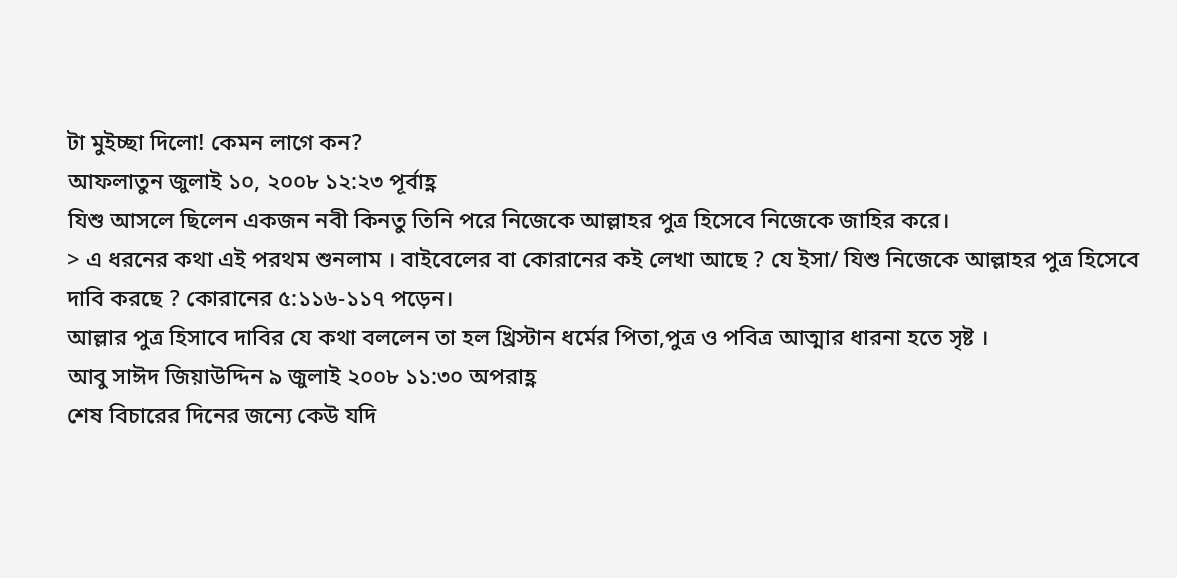টা মুইচ্ছা দিলো! কেমন লাগে কন?
আফলাতুন জুলাই ১০, ২০০৮ ১২:২৩ পূর্বাহ্ণ
যিশু আসলে ছিলেন একজন নবী কিনতু তিনি পরে নিজেকে আল্লাহর পুত্র হিসেবে নিজেকে জাহির করে।
> এ ধরনের কথা এই পরথম শুনলাম । বাইবেলের বা কোরানের কই লেখা আছে ? যে ইসা/ যিশু নিজেকে আল্লাহর পুত্র হিসেবে দাবি করছে ? কোরানের ৫:১১৬-১১৭ পড়েন।
আল্লার পুত্র হিসাবে দাবির যে কথা বললেন তা হল খ্রিস্টান ধর্মের পিতা,পুত্র ও পবিত্র আত্মার ধারনা হতে সৃষ্ট ।
আবু সাঈদ জিয়াউদ্দিন ৯ জুলাই ২০০৮ ১১:৩০ অপরাহ্ণ
শেষ বিচারের দিনের জন্যে কেউ যদি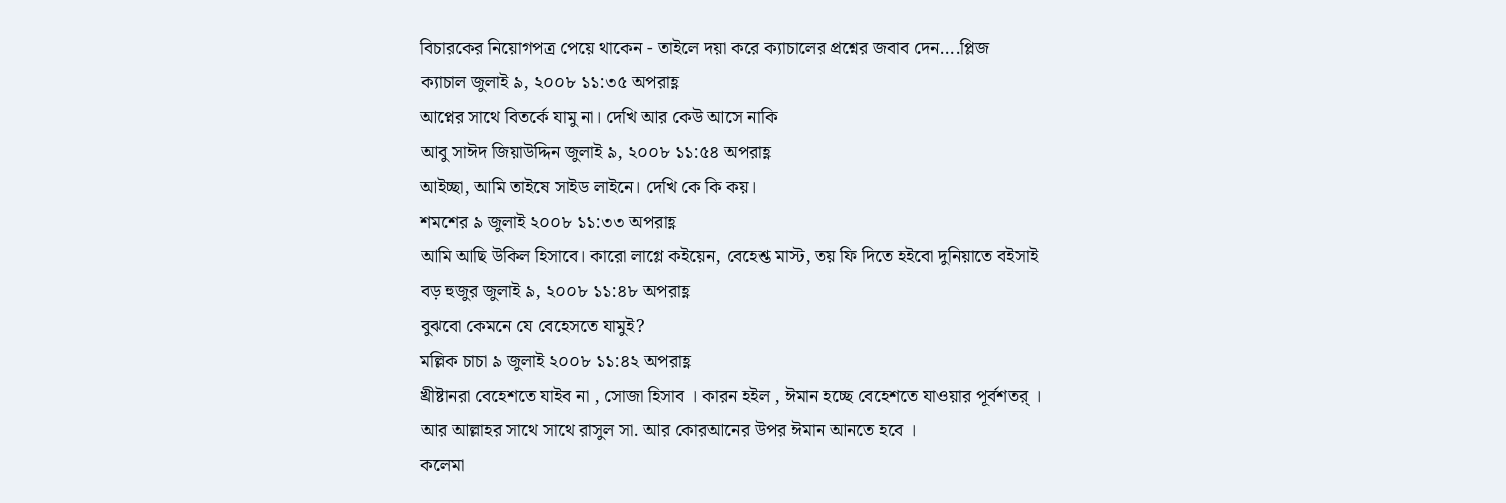বিচারকের নিয়োগপত্র পেয়ে থাকেন - তাইলে দয়া করে ক্যাচালের প্রশ্নের জবাব দেন….প্লিজ
ক্যাচাল জুলাই ৯, ২০০৮ ১১:৩৫ অপরাহ্ণ
আপ্নের সাথে বিতর্কে যামু না। দেখি আর কেউ আসে নাকি
আবু সাঈদ জিয়াউদ্দিন জুলাই ৯, ২০০৮ ১১:৫৪ অপরাহ্ণ
আইচ্ছা, আমি তাইষে সাইড লাইনে। দেখি কে কি কয়।
শমশের ৯ জুলাই ২০০৮ ১১:৩৩ অপরাহ্ণ
আমি আছি উকিল হিসাবে। কারো লাগ্লে কইয়েন, বেহেশ্ত মাস্ট, তয় ফি দিতে হইবো দুনিয়াতে বইসাই
বড় হুজুর জুলাই ৯, ২০০৮ ১১:৪৮ অপরাহ্ণ
বুঝবো কেমনে যে বেহেসতে যামুই?
মল্লিক চাচা ৯ জুলাই ২০০৮ ১১:৪২ অপরাহ্ণ
খ্রীষ্টানরা বেহেশতে যাইব না , সোজা হিসাব । কারন হইল , ঈমান হচ্ছে বেহেশতে যাওয়ার পূর্বশতর্ ।
আর আল্লাহর সাথে সাথে রাসুল সা. আর কোরআনের উপর ঈমান আনতে হবে ।
কলেমা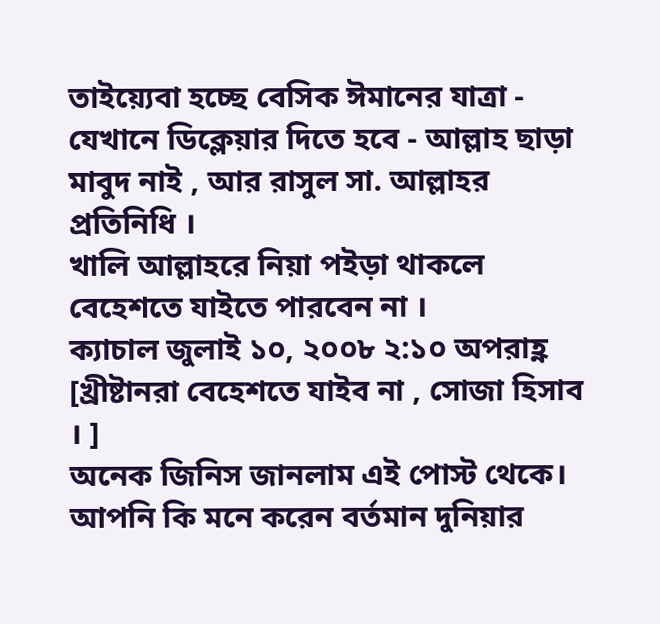তাইয়্যেবা হচ্ছে বেসিক ঈমানের যাত্রা - যেখানে ডিক্লেয়ার দিতে হবে - আল্লাহ ছাড়া মাবুদ নাই , আর রাসুল সা. আল্লাহর প্রতিনিধি ।
খালি আল্লাহরে নিয়া পইড়া থাকলে বেহেশতে যাইতে পারবেন না ।
ক্যাচাল জুলাই ১০, ২০০৮ ২:১০ অপরাহ্ণ
[খ্রীষ্টানরা বেহেশতে যাইব না , সোজা হিসাব । ]
অনেক জিনিস জানলাম এই পোস্ট থেকে।
আপনি কি মনে করেন বর্তমান দুনিয়ার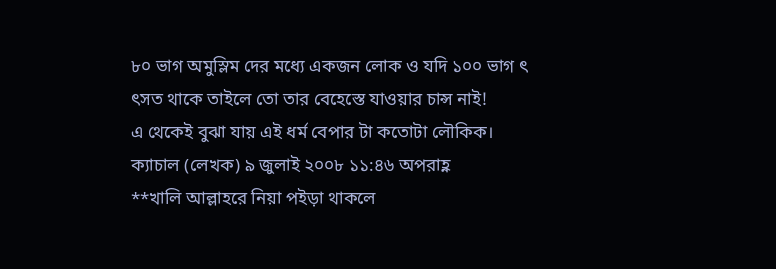৮০ ভাগ অমুস্লিম দের মধ্যে একজন লোক ও যদি ১০০ ভাগ ৎ
ৎসত থাকে তাইলে তো তার বেহেস্তে যাওয়ার চান্স নাই!
এ থেকেই বুঝা যায় এই ধর্ম বেপার টা কতোটা লৌকিক।
ক্যাচাল (লেখক) ৯ জুলাই ২০০৮ ১১:৪৬ অপরাহ্ণ
**খালি আল্লাহরে নিয়া পইড়া থাকলে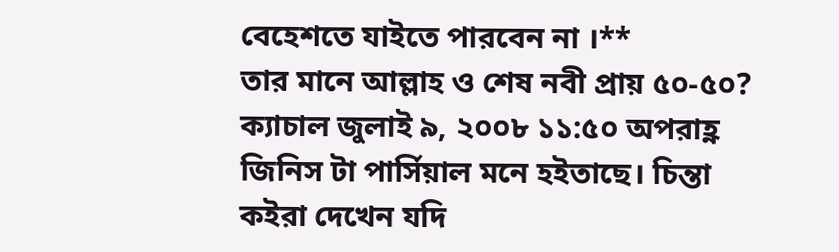বেহেশতে যাইতে পারবেন না ।**
তার মানে আল্লাহ ও শেষ নবী প্রায় ৫০-৫০?
ক্যাচাল জুলাই ৯, ২০০৮ ১১:৫০ অপরাহ্ণ
জিনিস টা পার্সিয়াল মনে হইতাছে। চিন্তা কইরা দেখেন যদি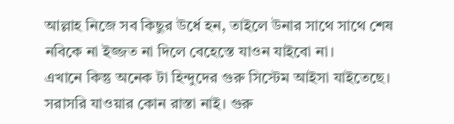আল্লাহ নিজে সব কিছুর উর্ধে হন, তাইলে উনার সাথে সাথে শেষ নবিকে না ইজ্জত না দিলে বেহেস্তে যাওন যাইবো না।
এখানে কিন্তু অনেক টা হিন্দুদের গুরু সিস্টেম আইসা যাইতেছে। সরাসরি যাওয়ার কোন রাস্তা নাই। গুরু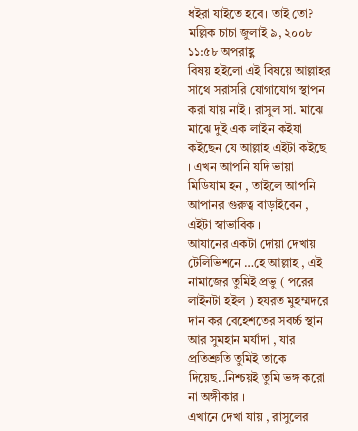ধইরা যাইতে হবে। তাই তো?
মল্লিক চাচা জুলাই ৯, ২০০৮ ১১:৫৮ অপরাহ্ণ
বিষয় হইলো এই বিষয়ে আল্লাহর সাথে সরাসরি যোগাযোগ স্থাপন করা যায় নাই । রাসুল সা. মাঝে মাঝে দুই এক লাইন কইযা কইছেন যে আল্লাহ এইটা কইছে । এখন আপনি যদি ভায়া মিডিযাম হন , তাইলে আপনি আপানর গুরুত্ব বাড়াইবেন , এইটা স্বাভাবিক ।
আযানের একটা দোয়া দেখায় টেলিভিশনে …হে আল্লাহ , এই নামাজের তুমিই প্রভু ( পরের লাইনটা হইল ) হযরত মুহম্মদরে দান কর বেহেশতের সবর্চ্চ স্থান আর সুমহান মর্যাদা , যার প্রতিশ্রুতি তুমিই তাকে দিয়েছ..নিশ্চয়ই তুমি ভঙ্গ করো না অঙ্গীকার ।
এখানে দেখা যায় , রাসুলের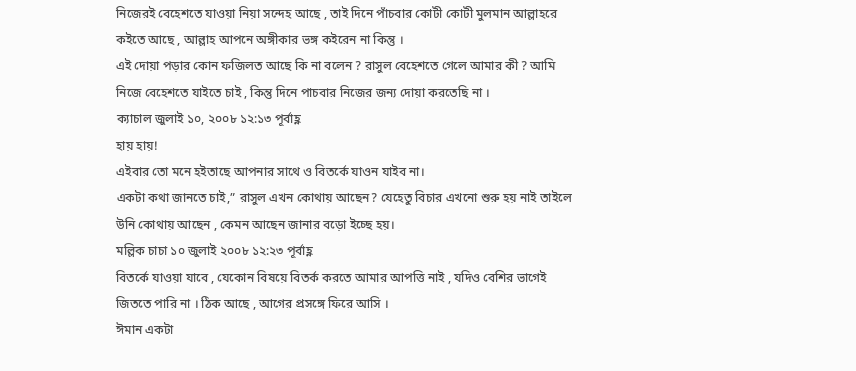নিজেরই বেহেশতে যাওয়া নিয়া সন্দেহ আছে , তাই দিনে পাঁচবার কোটী কোটী মুলমান আল্লাহরে কইতে আছে , আল্লাহ আপনে অঙ্গীকার ভঙ্গ কইরেন না কিন্তু ।
এই দোয়া পড়ার কোন ফজিলত আছে কি না বলেন ? রাসুল বেহেশতে গেলে আমার কী ? আমি নিজে বেহেশতে যাইতে চাই , কিন্তু দিনে পাচবার নিজের জন্য দোয়া করতেছি না ।
ক্যাচাল জুলাই ১০, ২০০৮ ১২:১৩ পূর্বাহ্ণ
হায় হায়!
এইবার তো মনে হইতাছে আপনার সাথে ও বিতর্কে যাওন যাইব না।
একটা কথা জানতে চাই,” রাসুল এখন কোথায় আছেন? যেহেতু বিচার এখনো শুরু হয় নাই তাইলে উনি কোথায় আছেন , কেমন আছেন জানার বড়ো ইচ্ছে হয়।
মল্লিক চাচা ১০ জুলাই ২০০৮ ১২:২৩ পূর্বাহ্ণ
বিতর্কে যাওয়া যাবে , যেকোন বিষয়ে বিতর্ক করতে আমার আপত্তি নাই , যদিও বেশির ভাগেই জিততে পারি না । ঠিক আছে , আগের প্রসঙ্গে ফিরে আসি ।
ঈমান একটা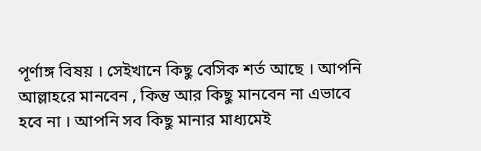পূর্ণাঙ্গ বিষয় । সেইখানে কিছু বেসিক শর্ত আছে । আপনি আল্লাহরে মানবেন , কিন্তু আর কিছু মানবেন না এভাবে হবে না । আপনি সব কিছু মানার মাধ্যমেই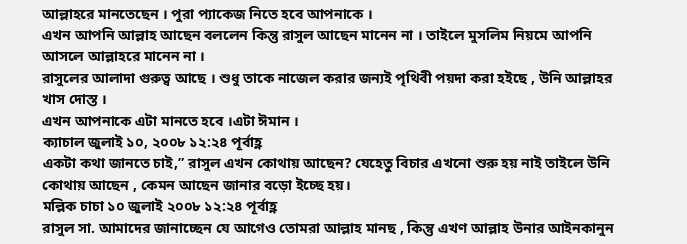আল্লাহরে মানতেছেন । পুরা প্যাকেজ নিতে হবে আপনাকে ।
এখন আপনি আল্লাহ আছেন বললেন কিন্তু রাসুল আছেন মানেন না । তাইলে মুসলিম নিয়মে আপনি আসলে আল্লাহরে মানেন না ।
রাসুলের আলাদা গুরুত্ব আছে । শুধু তাকে নাজেল করার জন্যই পৃথিবী পয়দা করা হইছে , উনি আল্লাহর খাস দোস্ত ।
এখন আপনাকে এটা মানতে হবে ।এটা ঈমান ।
ক্যাচাল জুলাই ১০, ২০০৮ ১২:২৪ পূর্বাহ্ণ
একটা কথা জানতে চাই,” রাসুল এখন কোথায় আছেন? যেহেতু বিচার এখনো শুরু হয় নাই তাইলে উনি কোথায় আছেন , কেমন আছেন জানার বড়ো ইচ্ছে হয়।
মল্লিক চাচা ১০ জুলাই ২০০৮ ১২:২৪ পূর্বাহ্ণ
রাসুল সা. আমাদের জানাচ্ছেন যে আগেও তোমরা আল্লাহ মানছ , কিন্তু এখণ আল্লাহ উনার আইনকানুন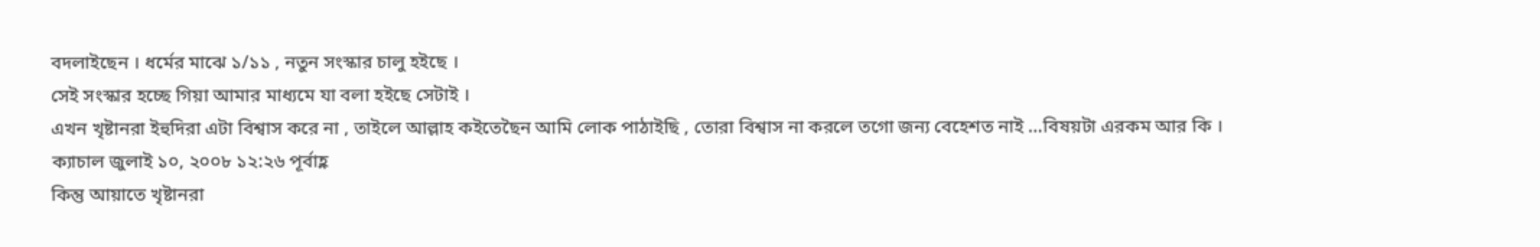বদলাইছেন । ধর্মের মাঝে ১/১১ , নতুন সংস্কার চালু হইছে ।
সেই সংস্কার হচ্ছে গিয়া আমার মাধ্যমে যা বলা হইছে সেটাই ।
এখন খৃষ্টানরা ইহুদিরা এটা বিশ্বাস করে না , তাইলে আল্লাহ কইতেছৈন আমি লোক পাঠাইছি , তোরা বিশ্বাস না করলে তগো জন্য বেহেশত নাই …বিষয়টা এরকম আর কি ।
ক্যাচাল জুলাই ১০, ২০০৮ ১২:২৬ পূর্বাহ্ণ
কিন্তু আয়াতে খৃষ্টানরা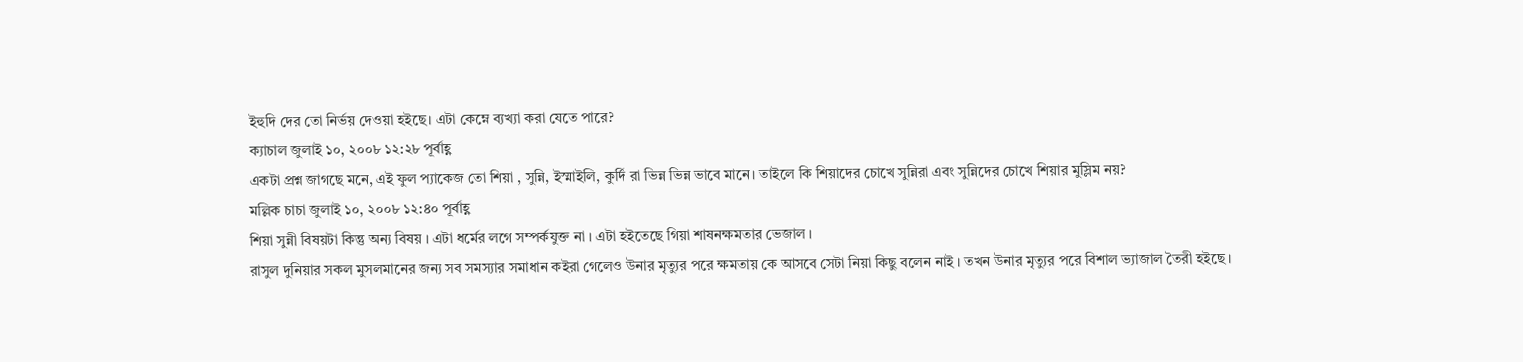ইহুদি দের তো নির্ভয় দেওয়া হইছে। এটা কেম্নে ব্যখ্যা করা যেতে পারে?
ক্যাচাল জুলাই ১০, ২০০৮ ১২:২৮ পূর্বাহ্ণ
একটা প্রশ্ন জাগছে মনে, এই ফুল প্যাকেজ তো শিয়া , সুন্নি, ইস্মাইলি, কুর্দি রা ভিন্ন ভিন্ন ভাবে মানে। তাইলে কি শিয়াদের চোখে সুন্নিরা এবং সুন্নিদের চোখে শিয়ার মুস্লিম নয়?
মল্লিক চাচা জুলাই ১০, ২০০৮ ১২:৪০ পূর্বাহ্ণ
শিয়া সুন্নী বিষয়টা কিন্তু অন্য বিষয় । এটা ধর্মের লগে সম্পর্কযুক্ত না । এটা হইতেছে গিয়া শাষনক্ষমতার ভেজাল ।
রাসুল দুনিয়ার সকল মুসলমানের জন্য সব সমস্যার সমাধান কইরা গেলেও উনার মৃত্যুর পরে ক্ষমতায় কে আসবে সেটা নিয়া কিছু বলেন নাই । তখন উনার মৃত্যুর পরে বিশাল ভ্যাজাল তৈরী হইছে ।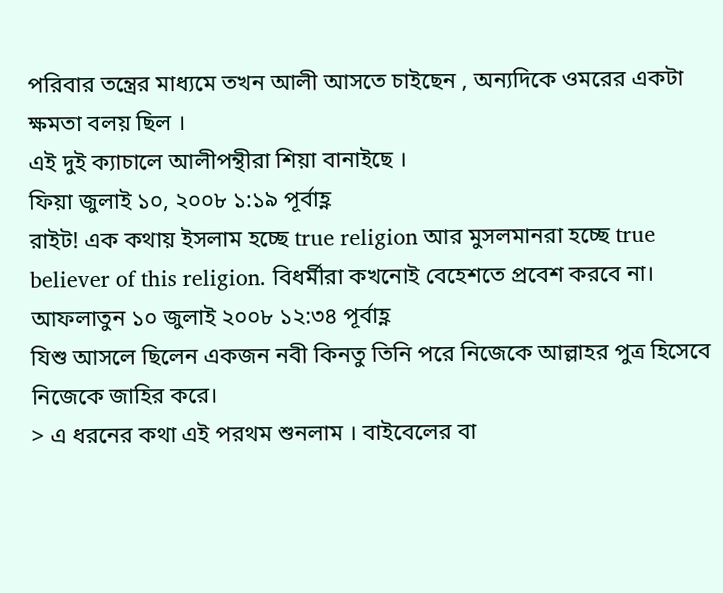পরিবার তন্ত্রের মাধ্যমে তখন আলী আসতে চাইছেন , অন্যদিকে ওমরের একটা ক্ষমতা বলয় ছিল ।
এই দুই ক্যাচালে আলীপন্থীরা শিয়া বানাইছে ।
ফিয়া জুলাই ১০, ২০০৮ ১:১৯ পূর্বাহ্ণ
রাইট! এক কথায় ইসলাম হচ্ছে true religion আর মুসলমানরা হচ্ছে true believer of this religion. বিধর্মীরা কখনোই বেহেশতে প্রবেশ করবে না।
আফলাতুন ১০ জুলাই ২০০৮ ১২:৩৪ পূর্বাহ্ণ
যিশু আসলে ছিলেন একজন নবী কিনতু তিনি পরে নিজেকে আল্লাহর পুত্র হিসেবে নিজেকে জাহির করে।
> এ ধরনের কথা এই পরথম শুনলাম । বাইবেলের বা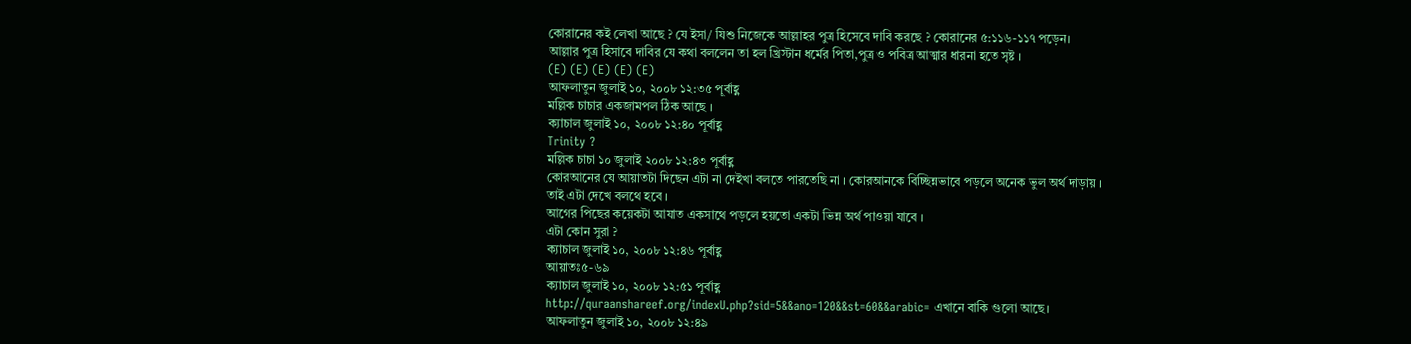কোরানের কই লেখা আছে ? যে ইসা/ যিশু নিজেকে আল্লাহর পুত্র হিসেবে দাবি করছে ? কোরানের ৫:১১৬-১১৭ পড়েন।
আল্লার পুত্র হিসাবে দাবির যে কথা বললেন তা হল খ্রিস্টান ধর্মের পিতা,পুত্র ও পবিত্র আত্মার ধারনা হতে সৃষ্ট ।
(E) (E) (E) (E) (E)
আফলাতুন জুলাই ১০, ২০০৮ ১২:৩৫ পূর্বাহ্ণ
মল্লিক চাচার একজামপল ঠিক আছে ।
ক্যাচাল জুলাই ১০, ২০০৮ ১২:৪০ পূর্বাহ্ণ
Trinity ?
মল্লিক চাচা ১০ জুলাই ২০০৮ ১২:৪৩ পূর্বাহ্ণ
কোরআনের যে আয়াতটা দিছেন এটা না দেইখা বলতে পারতেছি না । কোরআনকে বিচ্ছিন্নভাবে পড়লে অনেক ভুল অর্থ দাড়ায় ।
তাই এটা দেখে বলথে হবে ।
আগের পিছের কয়েকটা আযাত একসাথে পড়লে হয়তো একটা ভিন্ন অর্থ পাওয়া যাবে ।
এটা কোন সুরা ?
ক্যাচাল জুলাই ১০, ২০০৮ ১২:৪৬ পূর্বাহ্ণ
আয়াতঃ৫-৬৯
ক্যাচাল জুলাই ১০, ২০০৮ ১২:৫১ পূর্বাহ্ণ
http://quraanshareef.org/indexU.php?sid=5&&ano=120&&st=60&&arabic= এখানে বাকি গুলো আছে।
আফলাতুন জুলাই ১০, ২০০৮ ১২:৪৯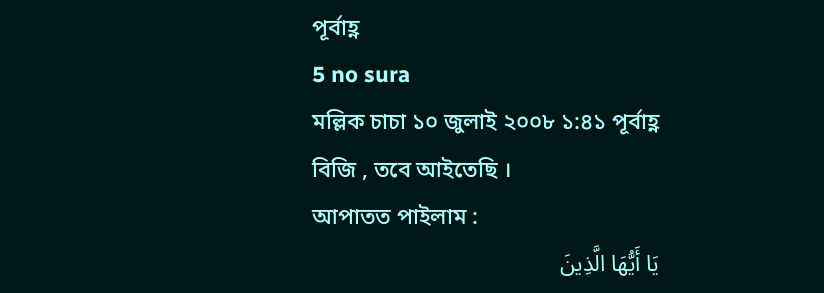পূর্বাহ্ণ
5 no sura
মল্লিক চাচা ১০ জুলাই ২০০৮ ১:৪১ পূর্বাহ্ণ
বিজি , তবে আইতেছি ।
আপাতত পাইলাম :
يَا أَيُّهَا الَّذِينَ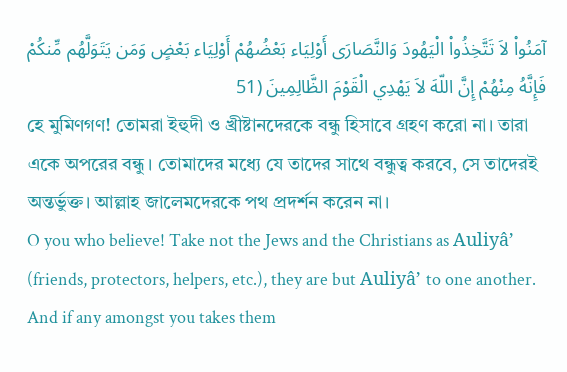آمَنُواْ لاَ تَتَّخِذُواْ الْيَهُودَ وَالنَّصَارَى أَوْلِيَاء بَعْضُهُمْ أَوْلِيَاء بَعْضٍ وَمَن يَتَوَلَّهُم مِّنكُمْ فَإِنَّهُ مِنْهُمْ إِنَّ اللّهَ لاَ يَهْدِي الْقَوْمَ الظَّالِمِينَ (51
হে মুমিণগণ! তোমরা ইহুদী ও খ্রীষ্টানদেরকে বন্ধু হিসাবে গ্রহণ করো না। তারা একে অপরের বন্ধু। তোমাদের মধ্যে যে তাদের সাথে বন্ধুত্ব করবে, সে তাদেরই অন্তর্ভুক্ত। আল্লাহ জালেমদেরকে পথ প্রদর্শন করেন না।
O you who believe! Take not the Jews and the Christians as Auliyâ’ (friends, protectors, helpers, etc.), they are but Auliyâ’ to one another. And if any amongst you takes them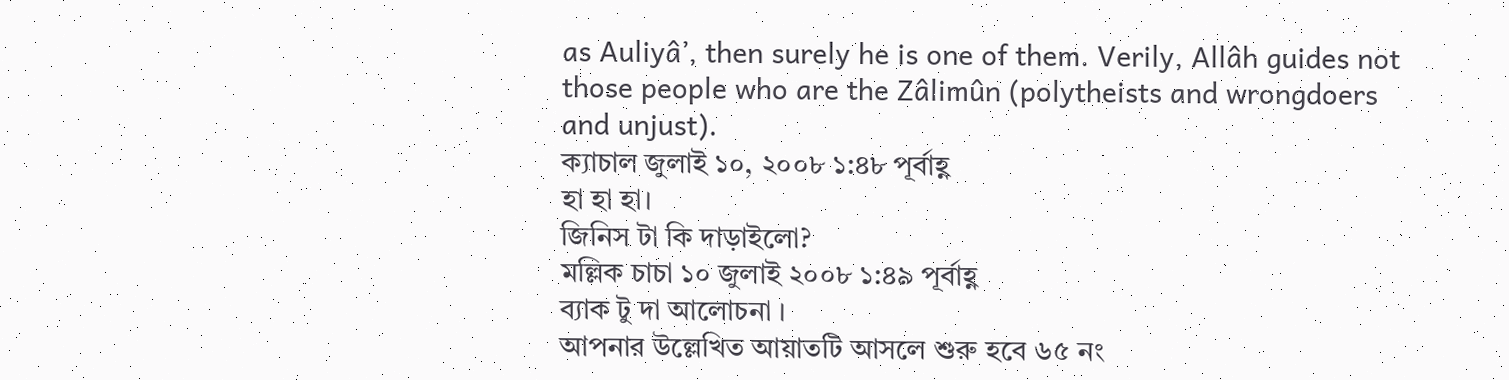as Auliyâ’, then surely he is one of them. Verily, Allâh guides not those people who are the Zâlimûn (polytheists and wrongdoers and unjust).
ক্যাচাল জুলাই ১০, ২০০৮ ১:৪৮ পূর্বাহ্ণ
হা হা হা।
জিনিস টা কি দাড়াইলো?
মল্লিক চাচা ১০ জুলাই ২০০৮ ১:৪৯ পূর্বাহ্ণ
ব্যাক টু দা আলোচনা ।
আপনার উল্লেখিত আয়াতটি আসলে শুরু হবে ৬৫ নং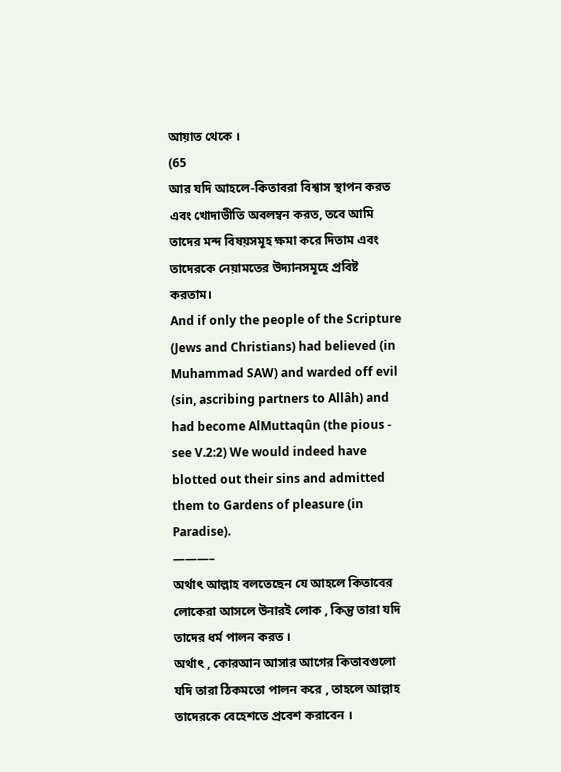আয়াত থেকে ।
(65
আর যদি আহলে-কিতাবরা বিশ্বাস স্থাপন করত এবং খোদাভীতি অবলম্বন করত, তবে আমি তাদের মন্দ বিষয়সমূহ ক্ষমা করে দিতাম এবং তাদেরকে নেয়ামতের উদ্যানসমূহে প্রবিষ্ট করতাম।
And if only the people of the Scripture (Jews and Christians) had believed (in Muhammad SAW) and warded off evil (sin, ascribing partners to Allâh) and had become AlMuttaqûn (the pious - see V.2:2) We would indeed have blotted out their sins and admitted them to Gardens of pleasure (in Paradise).
———–
অর্থাৎ আল্লাহ বলতেছেন যে আহলে কিতাবের লোকেরা আসলে উনারই লোক , কিন্তু তারা যদি তাদের ধর্ম পালন করত ।
অর্থাৎ , কোরআন আসার আগের কিতাবগুলো যদি তারা ঠিকমতো পালন করে , তাহলে আল্লাহ তাদেরকে বেহেশতে প্রবেশ করাবেন ।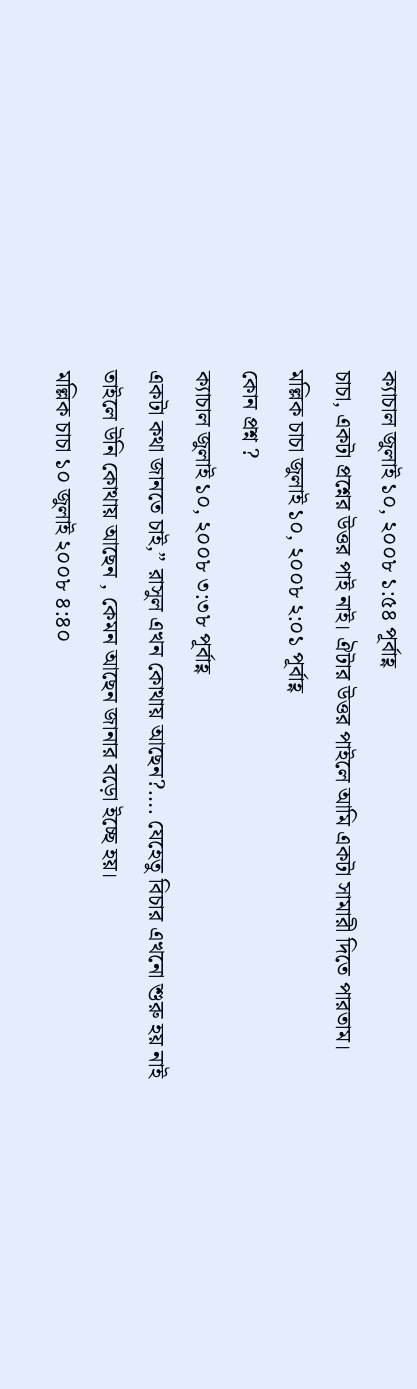ক্যাচাল জুলাই ১০, ২০০৮ ১:৫৪ পূর্বাহ্ণ
চাচা, একটা প্রশ্নের উত্তর পাই নাই। ঐটার উত্তর পাইলে আমি একটা সামারী দিতে পারতাম।
মল্লিক চাচা জুলাই ১০, ২০০৮ ২:০১ পূর্বাহ্ণ
কোন প্রশ্ন ?
ক্যাচাল জুলাই ১০, ২০০৮ ৩:৩৮ পূর্বাহ্ণ
একটা কথা জানতে চাই,” রাসুল এখন কোথায় আছেন?…. যেহেতু বিচার এখনো শুরু হয় নাই তাইলে উনি কোথায় আছেন , কেমন আছেন জানার বড়ো ইচ্ছে হয়।
মল্লিক চাচা ১০ জুলাই ২০০৮ ৪:৪০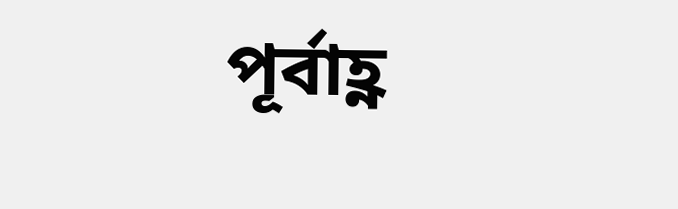পূর্বাহ্ণ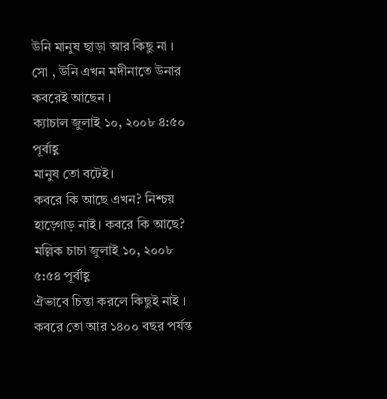উনি মানুষ ছাড়া আর কিছু না । সো , উনি এখন মদীনাতে উনার কবরেই আছেন ।
ক্যাচাল জুলাই ১০, ২০০৮ ৪:৫০ পূর্বাহ্ণ
মানুষ তো বটেই।
কবরে কি আছে এখন? নিশ্চয় হাড়্গোড় নাই। কবরে কি আছে?
মল্লিক চাচা জুলাই ১০, ২০০৮ ৫:৫৪ পূর্বাহ্ণ
ঐভাবে চিন্তা করলে কিছুই নাই । কবরে তো আর ১৪০০ বছর পর্যন্ত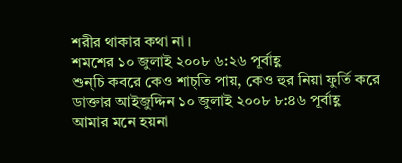শরীর থাকার কথা না ।
শমশের ১০ জুলাই ২০০৮ ৬:২৬ পূর্বাহ্ণ
শুন্চি কবরে কেও শাচ্তি পায়, কেও হুর নিয়া ফুর্তি করে
ডাক্তার আইজুদ্দিন ১০ জুলাই ২০০৮ ৮:৪৬ পূর্বাহ্ণ
আমার মনে হয়না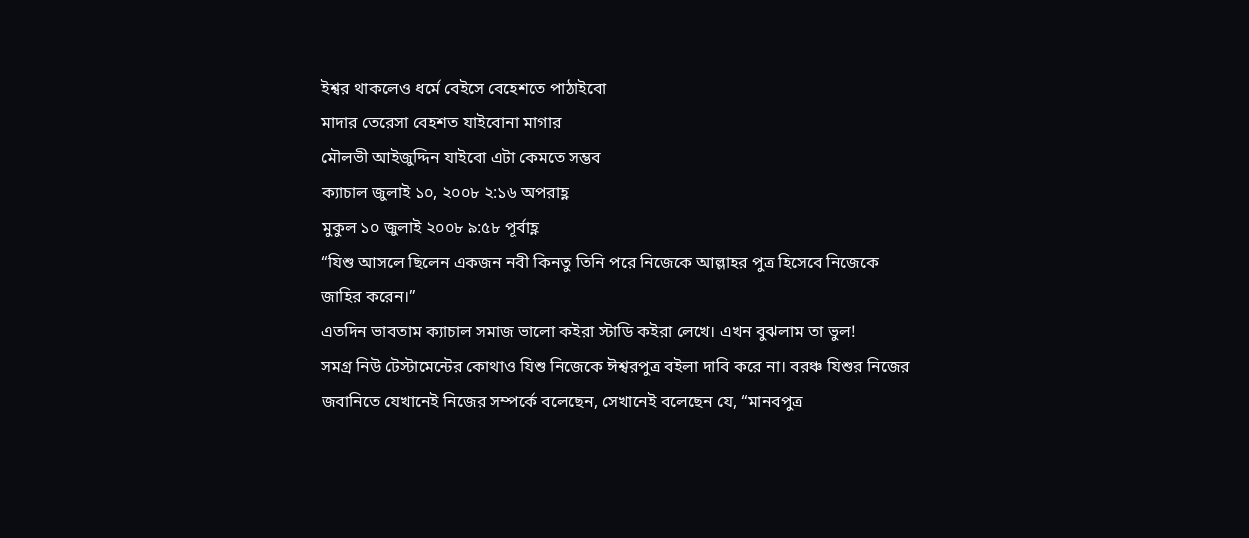ইশ্বর থাকলেও ধর্মে বেইসে বেহেশতে পাঠাইবো
মাদার তেরেসা বেহশত যাইবোনা মাগার
মৌলভী আইজুদ্দিন যাইবো এটা কেমতে সম্ভব
ক্যাচাল জুলাই ১০, ২০০৮ ২:১৬ অপরাহ্ণ
মুকুল ১০ জুলাই ২০০৮ ৯:৫৮ পূর্বাহ্ণ
“যিশু আসলে ছিলেন একজন নবী কিনতু তিনি পরে নিজেকে আল্লাহর পুত্র হিসেবে নিজেকে জাহির করেন।”
এতদিন ভাবতাম ক্যাচাল সমাজ ভালো কইরা স্টাডি কইরা লেখে। এখন বুঝলাম তা ভুল!
সমগ্র নিউ টেস্টামেন্টের কোথাও যিশু নিজেকে ঈশ্বরপুত্র বইলা দাবি করে না। বরঞ্চ যিশুর নিজের জবানিতে যেখানেই নিজের সম্পর্কে বলেছেন, সেখানেই বলেছেন যে, “মানবপুত্র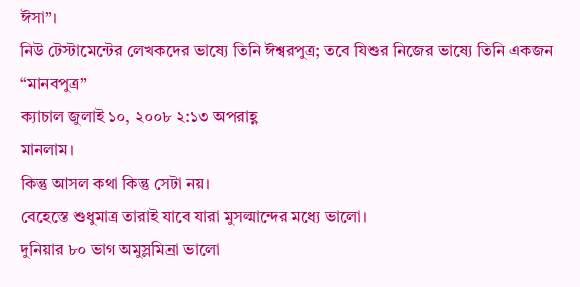ঈসা”।
নিউ টেস্টামেন্টের লেখকদের ভাষ্যে তিনি ঈশ্বরপুত্র; তবে যিশুর নিজের ভাষ্যে তিনি একজন “মানবপুত্র”
ক্যাচাল জুলাই ১০, ২০০৮ ২:১৩ অপরাহ্ণ
মানলাম।
কিন্তু আসল কথা কিন্তু সেটা নয়।
বেহেস্তে শুধুমাত্র তারাই যাবে যারা মুসল্মান্দের মধ্যে ভালো।
দুনিয়ার ৮০ ভাগ অমুস্লমিন্রা ভালো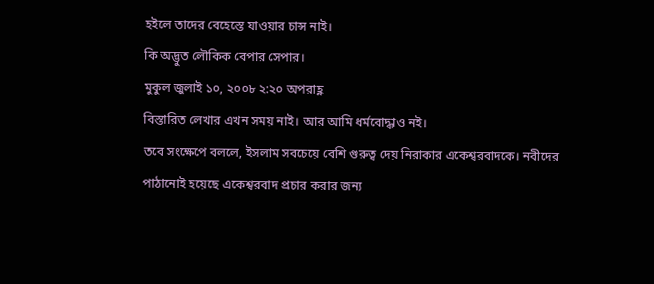হইলে তাদের বেহেস্তে যাওয়ার চান্স নাই।
কি অদ্ভুত লৌকিক বেপার সেপার।
মুকুল জুলাই ১০, ২০০৮ ২:২০ অপরাহ্ণ
বিস্তারিত লেখার এখন সময় নাই। আর আমি ধর্মবোদ্ধাও নই।
তবে সংক্ষেপে বললে, ইসলাম সবচেয়ে বেশি গুরুত্ব দেয় নিরাকার একেশ্বরবাদকে। নবীদের পাঠানোই হয়েছে একেশ্বরবাদ প্রচার করার জন্য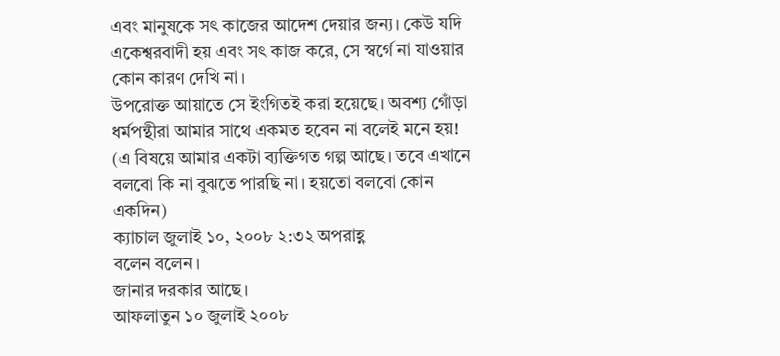এবং মানুষকে সৎ কাজের আদেশ দেয়ার জন্য। কেউ যদি একেশ্বরবাদী হয় এবং সৎ কাজ করে, সে স্বর্গে না যাওয়ার কোন কারণ দেখি না।
উপরোক্ত আয়াতে সে ইংগিতই করা হয়েছে। অবশ্য গোঁড়া ধর্মপন্থীরা আমার সাথে একমত হবেন না বলেই মনে হয়!
(এ বিষয়ে আমার একটা ব্যক্তিগত গল্প আছে। তবে এখানে বলবো কি না বুঝতে পারছি না। হয়তো বলবো কোন একদিন)
ক্যাচাল জুলাই ১০, ২০০৮ ২:৩২ অপরাহ্ণ
বলেন বলেন।
জানার দরকার আছে।
আফলাতুন ১০ জুলাই ২০০৮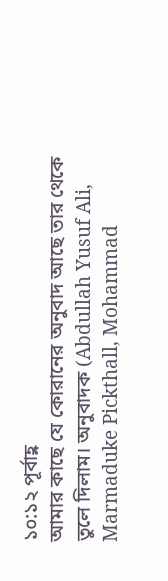১০:১২ পূর্বাহ্ণ
আমার কাছে যে কোরানের অনুবাদ আছে তার থেকে তুলে দিলাম। অনুবাদক (Abdullah Yusuf Ali, Marmaduke Pickthall, Mohammad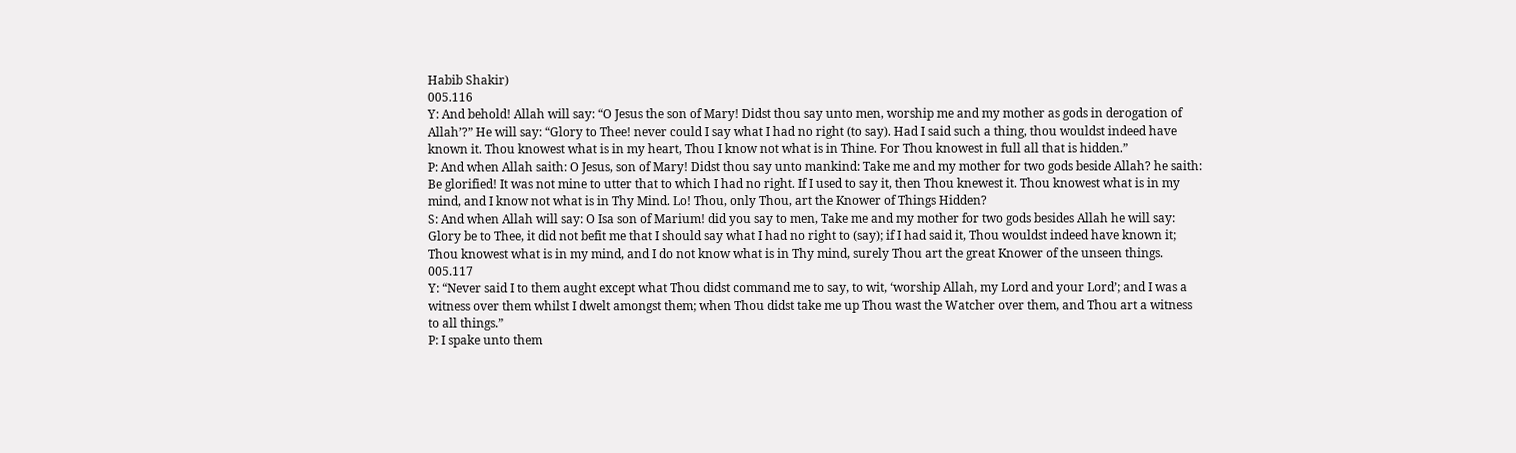Habib Shakir)
005.116
Y: And behold! Allah will say: “O Jesus the son of Mary! Didst thou say unto men, worship me and my mother as gods in derogation of Allah’?” He will say: “Glory to Thee! never could I say what I had no right (to say). Had I said such a thing, thou wouldst indeed have known it. Thou knowest what is in my heart, Thou I know not what is in Thine. For Thou knowest in full all that is hidden.”
P: And when Allah saith: O Jesus, son of Mary! Didst thou say unto mankind: Take me and my mother for two gods beside Allah? he saith: Be glorified! It was not mine to utter that to which I had no right. If I used to say it, then Thou knewest it. Thou knowest what is in my mind, and I know not what is in Thy Mind. Lo! Thou, only Thou, art the Knower of Things Hidden?
S: And when Allah will say: O Isa son of Marium! did you say to men, Take me and my mother for two gods besides Allah he will say: Glory be to Thee, it did not befit me that I should say what I had no right to (say); if I had said it, Thou wouldst indeed have known it; Thou knowest what is in my mind, and I do not know what is in Thy mind, surely Thou art the great Knower of the unseen things.
005.117
Y: “Never said I to them aught except what Thou didst command me to say, to wit, ‘worship Allah, my Lord and your Lord’; and I was a witness over them whilst I dwelt amongst them; when Thou didst take me up Thou wast the Watcher over them, and Thou art a witness to all things.”
P: I spake unto them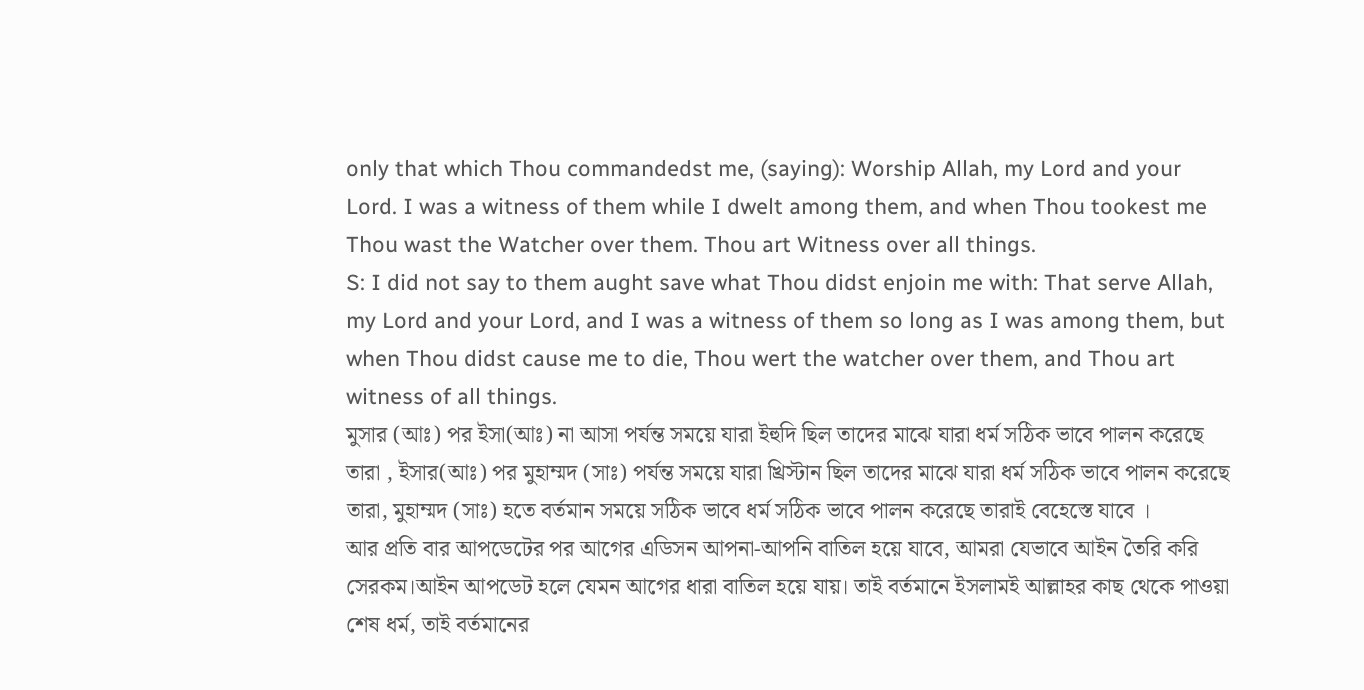only that which Thou commandedst me, (saying): Worship Allah, my Lord and your Lord. I was a witness of them while I dwelt among them, and when Thou tookest me Thou wast the Watcher over them. Thou art Witness over all things.
S: I did not say to them aught save what Thou didst enjoin me with: That serve Allah, my Lord and your Lord, and I was a witness of them so long as I was among them, but when Thou didst cause me to die, Thou wert the watcher over them, and Thou art witness of all things.
মুসার (আঃ) পর ইসা(আঃ) না আসা পর্যন্ত সময়ে যারা ইহুদি ছিল তাদের মাঝে যারা ধর্ম সঠিক ভাবে পালন করেছে তারা , ইসার(আঃ) পর মুহাম্মদ (সাঃ) পর্যন্ত সময়ে যারা খ্রিস্টান ছিল তাদের মাঝে যারা ধর্ম সঠিক ভাবে পালন করেছে তারা, মুহাম্মদ (সাঃ) হতে বর্তমান সময়ে সঠিক ভাবে ধর্ম সঠিক ভাবে পালন করেছে তারাই বেহেস্তে যাবে ।
আর প্রতি বার আপডেটের পর আগের এডিসন আপনা-আপনি বাতিল হয়ে যাবে, আমরা যেভাবে আইন তৈরি করি সেরকম।আইন আপডেট হলে যেমন আগের ধারা বাতিল হয়ে যায়। তাই বর্তমানে ইসলামই আল্লাহর কাছ থেকে পাওয়া শেষ ধর্ম, তাই বর্তমানের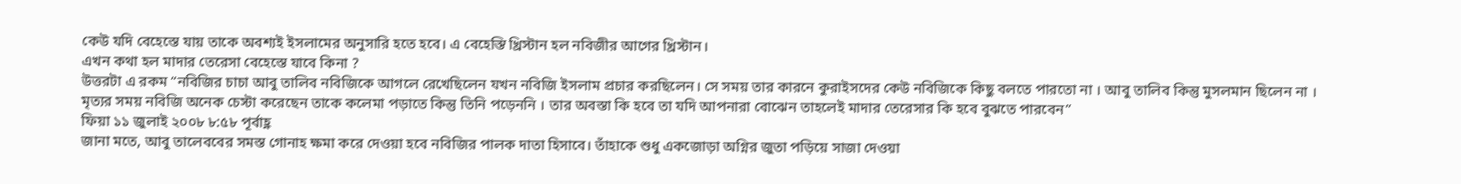কেউ যদি বেহেস্তে যায় তাকে অবশ্যই ইসলামের অনুসারি হতে হবে। এ বেহেস্তি খ্রিস্টান হল নবিজীর আগের খ্রিস্টান।
এখন কথা হল মাদার তেরেসা বেহেস্তে যাবে কিনা ?
উত্তরটা এ রকম “নবিজির চাচা আবু তালিব নবিজিকে আগলে রেখেছিলেন যখন নবিজি ইসলাম প্রচার করছিলেন। সে সময় তার কারনে কুরাইসদের কেউ নবিজিকে কিছু বলতে পারতো না । আবু তালিব কিন্তু মুসলমান ছিলেন না । মৃত্যর সময় নবিজি অনেক চেস্টা করেছেন তাকে কলেমা পড়াতে কিন্তু তিনি পড়েননি । তার অবস্তা কি হবে তা যদি আপনারা বোঝেন তাহলেই মাদার তেরেসার কি হবে বুঝতে পারবেন”
ফিয়া ১১ জুলাই ২০০৮ ৮:৫৮ পূর্বাহ্ণ
জানা মতে, আবু তালেববের সমস্ত গোনাহ ক্ষমা করে দেওয়া হবে নবিজির পালক দাতা হিসাবে। তাঁহাকে শুধু একজোড়া অগ্নির জুতা পড়িয়ে সাজা দেওয়া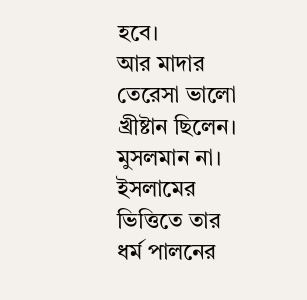হবে।
আর মাদার তেরেসা ভালো খ্রীষ্টান ছিলেন। মুসলমান না। ইসলামের ভিত্তিতে তার ধর্ম পালনের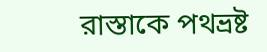রাস্তাকে পথভ্রষ্ট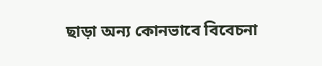ছাড়া অন্য কোনভাবে বিবেচনা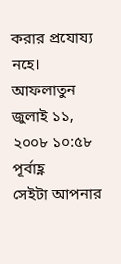করার প্রযোয্য নহে।
আফলাতুন জুলাই ১১, ২০০৮ ১০:৫৮ পূর্বাহ্ণ
সেইটা আপনার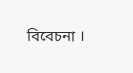বিবেচনা ।